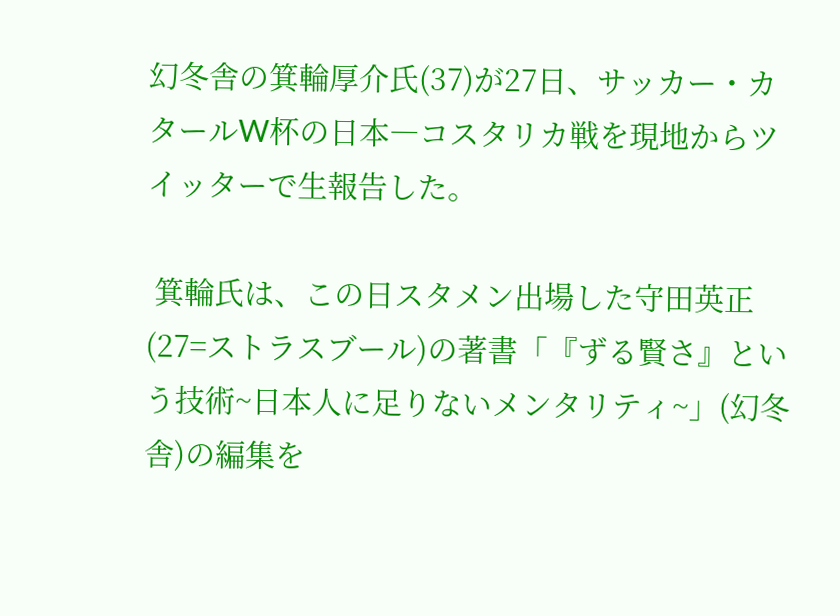幻冬舎の箕輪厚介氏(37)が27日、サッカー・カタールW杯の日本―コスタリカ戦を現地からツイッターで生報告した。

 箕輪氏は、この日スタメン出場した守田英正(27=ストラスブール)の著書「『ずる賢さ』という技術~日本人に足りないメンタリティ~」(幻冬舎)の編集を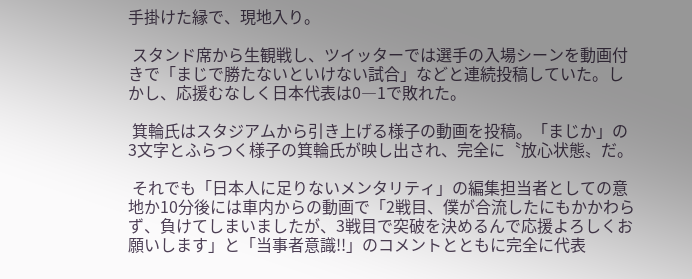手掛けた縁で、現地入り。

 スタンド席から生観戦し、ツイッターでは選手の入場シーンを動画付きで「まじで勝たないといけない試合」などと連続投稿していた。しかし、応援むなしく日本代表は0―1で敗れた。

 箕輪氏はスタジアムから引き上げる様子の動画を投稿。「まじか」の3文字とふらつく様子の箕輪氏が映し出され、完全に〝放心状態〟だ。

 それでも「日本人に足りないメンタリティ」の編集担当者としての意地か10分後には車内からの動画で「2戦目、僕が合流したにもかかわらず、負けてしまいましたが、3戦目で突破を決めるんで応援よろしくお願いします」と「当事者意識!!」のコメントとともに完全に代表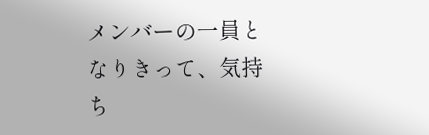メンバーの一員となりきって、気持ち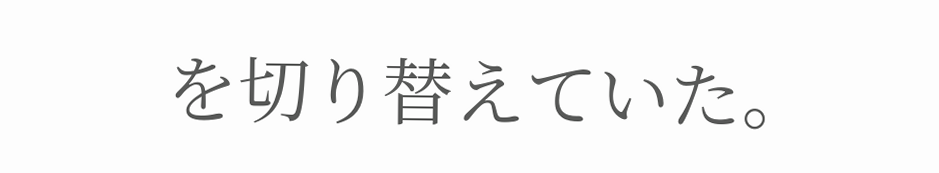を切り替えていた。